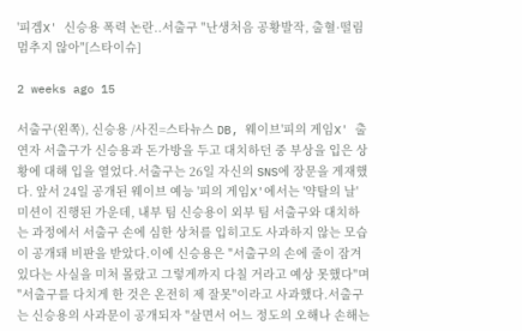'피겜X' 신승용 폭력 논란..서출구 "난생처음 공황발작, 출혈·떨림 멈추지 않아"[스타이슈]

2 weeks ago 15

서출구(왼쪽), 신승용 /사진=스타뉴스 DB, 웨이브'피의 게임X' 출연자 서출구가 신승용과 돈가방을 두고 대치하던 중 부상을 입은 상황에 대해 입을 열었다.서출구는 26일 자신의 SNS에 장문을 게재했다. 앞서 24일 공개된 웨이브 예능 '피의 게임X'에서는 '약탈의 날' 미션이 진행된 가운데, 내부 팀 신승용이 외부 팀 서출구와 대치하는 과정에서 서출구 손에 심한 상처를 입히고도 사과하지 않는 모습이 공개돼 비판을 받았다.이에 신승용은 "서출구의 손에 줄이 잠겨있다는 사실을 미처 몰랐고 그렇게까지 다칠 거라고 예상 못했다"며 "서출구를 다치게 한 것은 온전히 제 잘못"이라고 사과했다.서출구는 신승용의 사과문이 공개되자 "살면서 어느 정도의 오해나 손해는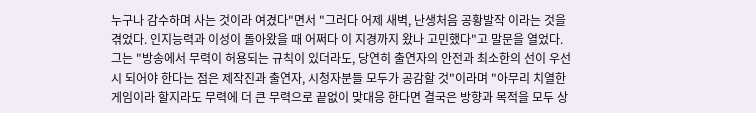누구나 감수하며 사는 것이라 여겼다"면서 "그러다 어제 새벽, 난생처음 공황발작 이라는 것을 겪었다. 인지능력과 이성이 돌아왔을 때 어쩌다 이 지경까지 왔나 고민했다"고 말문을 열었다.그는 "방송에서 무력이 허용되는 규칙이 있더라도, 당연히 출연자의 안전과 최소한의 선이 우선시 되어야 한다는 점은 제작진과 출연자, 시청자분들 모두가 공감할 것"이라며 "아무리 치열한 게임이라 할지라도 무력에 더 큰 무력으로 끝없이 맞대응 한다면 결국은 방향과 목적을 모두 상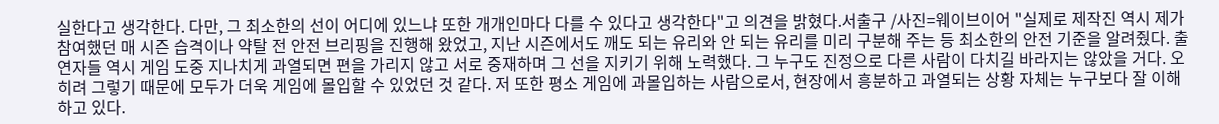실한다고 생각한다. 다만, 그 최소한의 선이 어디에 있느냐 또한 개개인마다 다를 수 있다고 생각한다"고 의견을 밝혔다.서출구 /사진=웨이브이어 "실제로 제작진 역시 제가 참여했던 매 시즌 습격이나 약탈 전 안전 브리핑을 진행해 왔었고, 지난 시즌에서도 깨도 되는 유리와 안 되는 유리를 미리 구분해 주는 등 최소한의 안전 기준을 알려줬다. 출연자들 역시 게임 도중 지나치게 과열되면 편을 가리지 않고 서로 중재하며 그 선을 지키기 위해 노력했다. 그 누구도 진정으로 다른 사람이 다치길 바라지는 않았을 거다. 오히려 그렇기 때문에 모두가 더욱 게임에 몰입할 수 있었던 것 같다. 저 또한 평소 게임에 과몰입하는 사람으로서, 현장에서 흥분하고 과열되는 상황 자체는 누구보다 잘 이해하고 있다.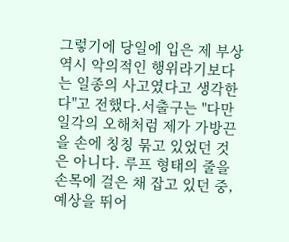그렇기에 당일에 입은 제 부상 역시 악의적인 행위라기보다는 일종의 사고였다고 생각한다"고 전했다.서출구는 "다만 일각의 오해처럼 제가 가방끈을 손에 칭칭 묶고 있었던 것은 아니다. 루프 형태의 줄을 손목에 걸은 채 잡고 있던 중, 예상을 뛰어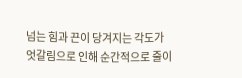넘는 힘과 끈이 당겨지는 각도가 엇갈림으로 인해 순간적으로 줄이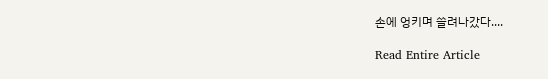손에 엉키며 쓸려나갔다....

Read Entire Article